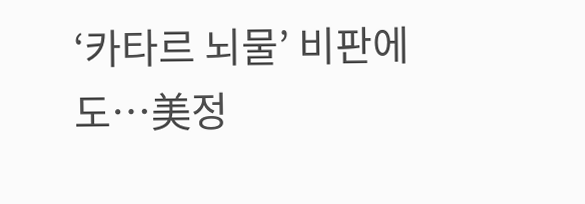‘카타르 뇌물’ 비판에도…美정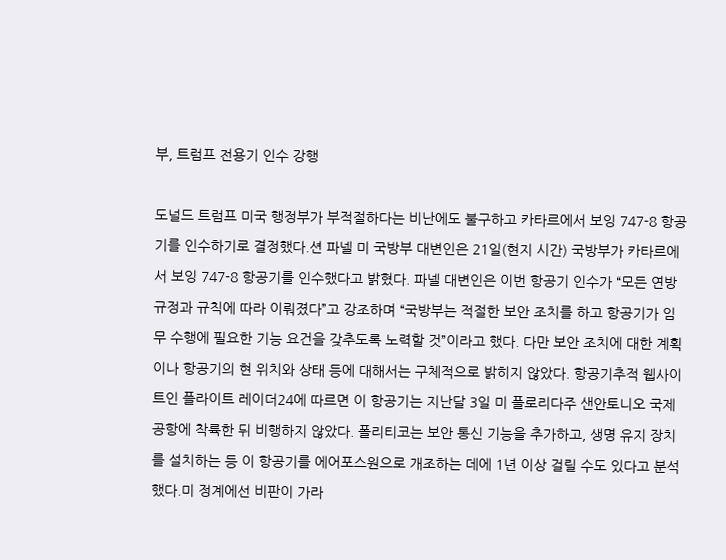부, 트럼프 전용기 인수 강행

도널드 트럼프 미국 행정부가 부적절하다는 비난에도 불구하고 카타르에서 보잉 747-8 항공기를 인수하기로 결정했다.션 파넬 미 국방부 대변인은 21일(현지 시간) 국방부가 카타르에서 보잉 747-8 항공기를 인수했다고 밝혔다. 파넬 대변인은 이번 항공기 인수가 “모든 연방 규정과 규칙에 따라 이뤄졌다”고 강조하며 “국방부는 적절한 보안 조치를 하고 항공기가 임무 수행에 필요한 기능 요건을 갖추도록 노력할 것”이라고 했다. 다만 보안 조치에 대한 계획이나 항공기의 현 위치와 상태 등에 대해서는 구체적으로 밝히지 않았다. 항공기추적 웹사이트인 플라이트 레이더24에 따르면 이 항공기는 지난달 3일 미 플로리다주 샌안토니오 국제공항에 착륙한 뒤 비행하지 않았다. 폴리티코는 보안 통신 기능을 추가하고, 생명 유지 장치를 설치하는 등 이 항공기를 에어포스원으로 개조하는 데에 1년 이상 걸릴 수도 있다고 분석했다.미 정계에선 비판이 가라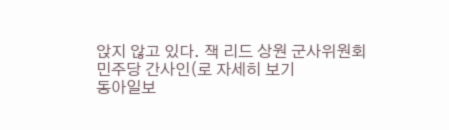앉지 않고 있다. 잭 리드 상원 군사위원회 민주당 간사인(로 자세히 보기
동아일보